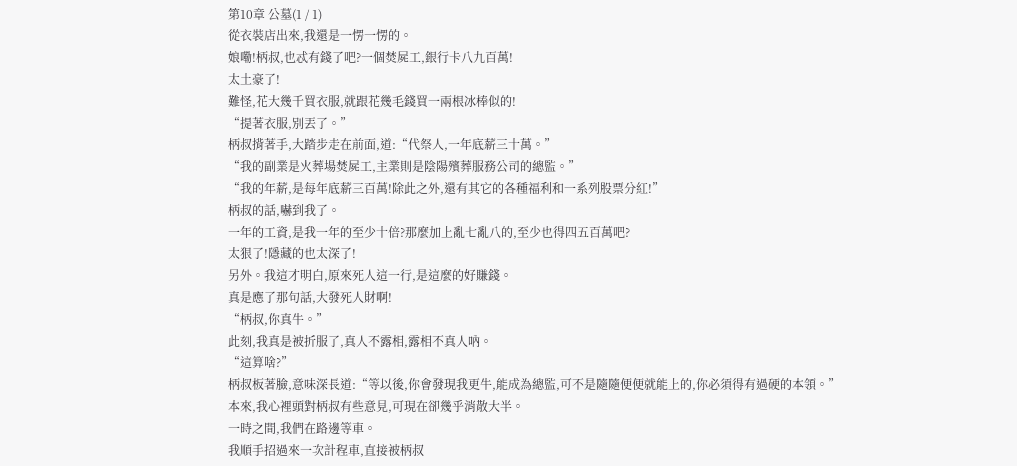第10章 公墓(1 / 1)
從衣裝店出來,我還是一愣一愣的。
娘嘞!柄叔,也忒有錢了吧?一個焚屍工,銀行卡八九百萬!
太土豪了!
難怪,花大幾千買衣服,就跟花幾毛錢買一兩根冰棒似的!
“提著衣服,別丟了。”
柄叔揹著手,大踏步走在前面,道:“代祭人,一年底薪三十萬。”
“我的副業是火葬場焚屍工,主業則是陰陽殯葬服務公司的總監。”
“我的年薪,是每年底薪三百萬!除此之外,還有其它的各種福利和一系列股票分紅!”
柄叔的話,嚇到我了。
一年的工資,是我一年的至少十倍?那麼加上亂七亂八的,至少也得四五百萬吧?
太狠了!隱藏的也太深了!
另外。我這才明白,原來死人這一行,是這麼的好賺錢。
真是應了那句話,大發死人財啊!
“柄叔,你真牛。”
此刻,我真是被折服了,真人不露相,露相不真人吶。
“這算啥?”
柄叔板著臉,意味深長道:“等以後,你會發現我更牛,能成為總監,可不是隨隨便便就能上的,你必須得有過硬的本領。”
本來,我心裡頭對柄叔有些意見,可現在卻幾乎消散大半。
一時之間,我們在路邊等車。
我順手招過來一次計程車,直接被柄叔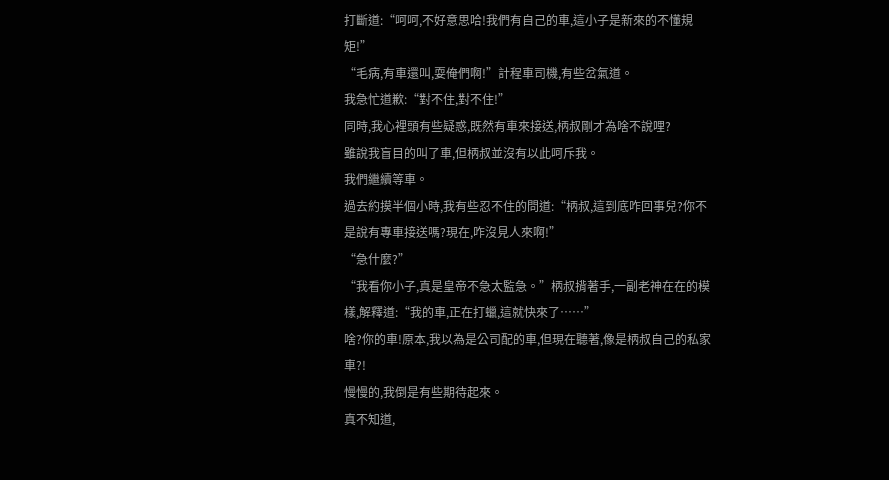打斷道:“呵呵,不好意思哈!我們有自己的車,這小子是新來的不懂規矩!”
“毛病,有車還叫,耍俺們啊!”計程車司機,有些岔氣道。
我急忙道歉:“對不住,對不住!”
同時,我心裡頭有些疑惑,既然有車來接送,柄叔剛才為啥不說哩?
雖說我盲目的叫了車,但柄叔並沒有以此呵斥我。
我們繼續等車。
過去約摸半個小時,我有些忍不住的問道:“柄叔,這到底咋回事兒?你不是說有專車接送嗎?現在,咋沒見人來啊!”
“急什麼?”
“我看你小子,真是皇帝不急太監急。”柄叔揹著手,一副老神在在的模樣,解釋道:“我的車,正在打蠟,這就快來了……”
啥?你的車!原本,我以為是公司配的車,但現在聽著,像是柄叔自己的私家車?!
慢慢的,我倒是有些期待起來。
真不知道,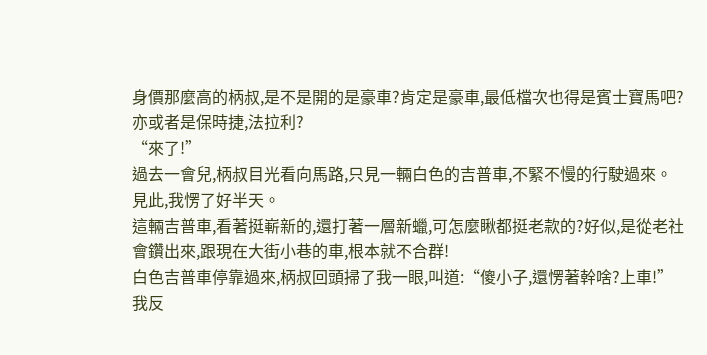身價那麼高的柄叔,是不是開的是豪車?肯定是豪車,最低檔次也得是賓士寶馬吧?亦或者是保時捷,法拉利?
“來了!”
過去一會兒,柄叔目光看向馬路,只見一輛白色的吉普車,不緊不慢的行駛過來。
見此,我愣了好半天。
這輛吉普車,看著挺嶄新的,還打著一層新蠟,可怎麼瞅都挺老款的?好似,是從老社會鑽出來,跟現在大街小巷的車,根本就不合群!
白色吉普車停靠過來,柄叔回頭掃了我一眼,叫道:“傻小子,還愣著幹啥?上車!”
我反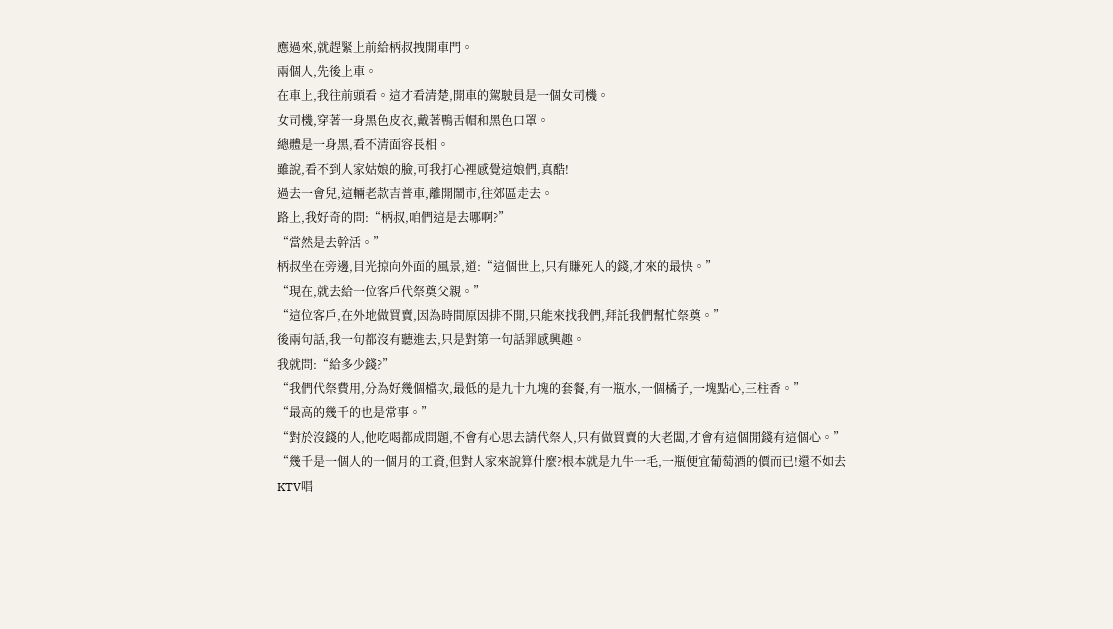應過來,就趕緊上前給柄叔拽開車門。
兩個人,先後上車。
在車上,我往前頭看。這才看清楚,開車的駕駛員是一個女司機。
女司機,穿著一身黑色皮衣,戴著鴨舌帽和黑色口罩。
總體是一身黑,看不清面容長相。
雖說,看不到人家姑娘的臉,可我打心裡感覺這娘們,真酷!
過去一會兒,這輛老款吉普車,離開鬧市,往郊區走去。
路上,我好奇的問:“柄叔,咱們這是去哪啊?”
“當然是去幹活。”
柄叔坐在旁邊,目光掠向外面的風景,道:“這個世上,只有賺死人的錢,才來的最快。”
“現在,就去給一位客戶代祭奠父親。”
“這位客戶,在外地做買賣,因為時間原因排不開,只能來找我們,拜託我們幫忙祭奠。”
後兩句話,我一句都沒有聽進去,只是對第一句話罪感興趣。
我就問:“給多少錢?”
“我們代祭費用,分為好幾個檔次,最低的是九十九塊的套餐,有一瓶水,一個橘子,一塊點心,三柱香。”
“最高的幾千的也是常事。”
“對於沒錢的人,他吃喝都成問題,不會有心思去請代祭人,只有做買賣的大老闆,才會有這個閒錢有這個心。”
“幾千是一個人的一個月的工資,但對人家來說算什麼?根本就是九牛一毛,一瓶便宜葡萄酒的價而已!還不如去KTV唱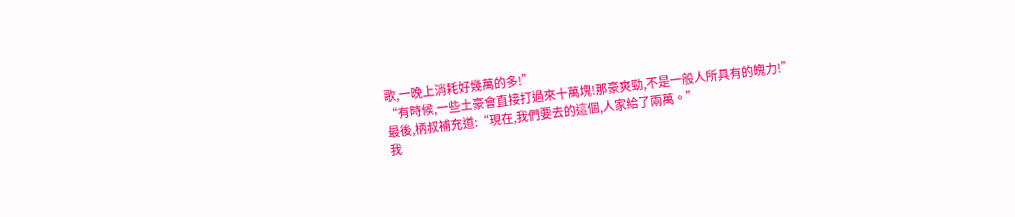歌,一晚上消耗好幾萬的多!”
“有時候,一些土豪會直接打過來十萬塊!那豪爽勁,不是一般人所具有的魄力!”
最後,柄叔補充道:“現在,我們要去的這個,人家給了兩萬。”
我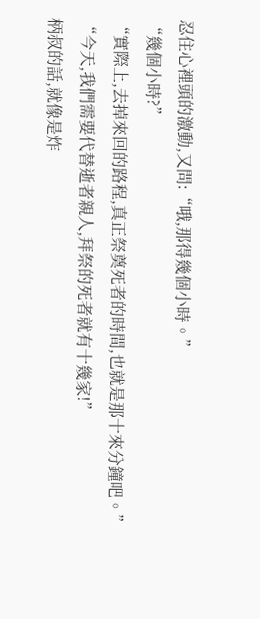忍住心裡頭的激動,又問:“哦,那得幾個小時。”
“幾個小時?”
“實際上,去掉來回的路程,真正祭奠死者的時間,也就是那十來分鐘吧。”
“今天,我們需要代替逝者親人,拜祭的死者就有十幾家!”
柄叔的話,就像是炸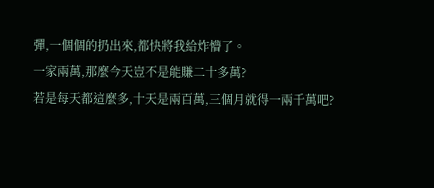彈,一個個的扔出來,都快將我給炸懵了。
一家兩萬,那麼今天豈不是能賺二十多萬?
若是每天都這麼多,十天是兩百萬,三個月就得一兩千萬吧?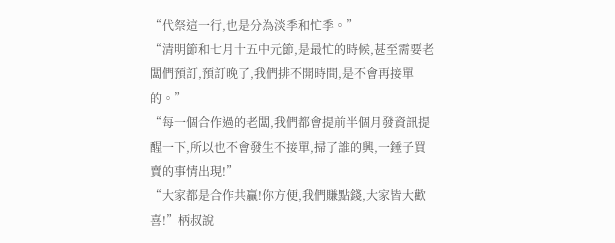“代祭這一行,也是分為淡季和忙季。”
“清明節和七月十五中元節,是最忙的時候,甚至需要老闆們預訂,預訂晚了,我們排不開時間,是不會再接單的。”
“每一個合作過的老闆,我們都會提前半個月發資訊提醒一下,所以也不會發生不接單,掃了誰的興,一錘子買賣的事情出現!”
“大家都是合作共贏!你方便,我們賺點錢,大家皆大歡喜!”柄叔說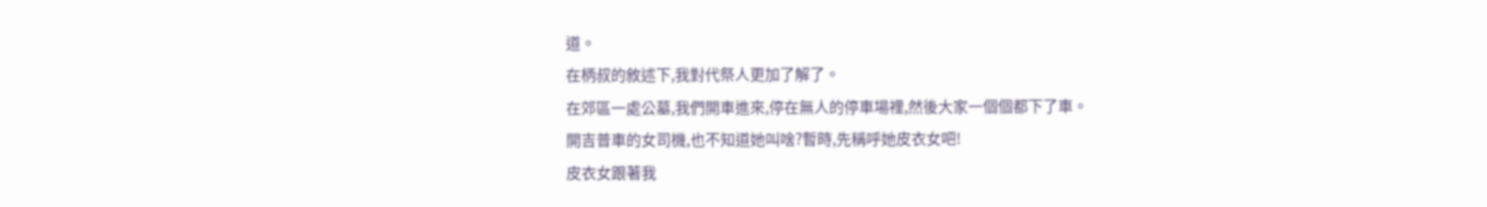道。
在柄叔的敘述下,我對代祭人更加了解了。
在郊區一處公墓,我們開車進來,停在無人的停車場裡,然後大家一個個都下了車。
開吉普車的女司機,也不知道她叫啥?暫時,先稱呼她皮衣女吧!
皮衣女跟著我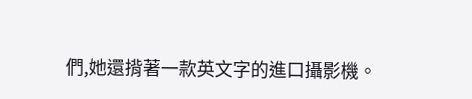們,她還揹著一款英文字的進口攝影機。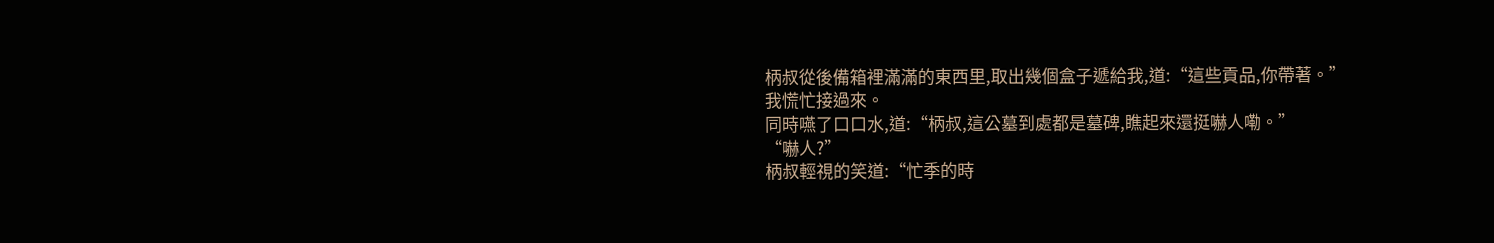柄叔從後備箱裡滿滿的東西里,取出幾個盒子遞給我,道:“這些貢品,你帶著。”
我慌忙接過來。
同時嚥了口口水,道:“柄叔,這公墓到處都是墓碑,瞧起來還挺嚇人嘞。”
“嚇人?”
柄叔輕視的笑道:“忙季的時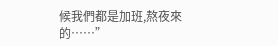候我們都是加班,熬夜來的……”